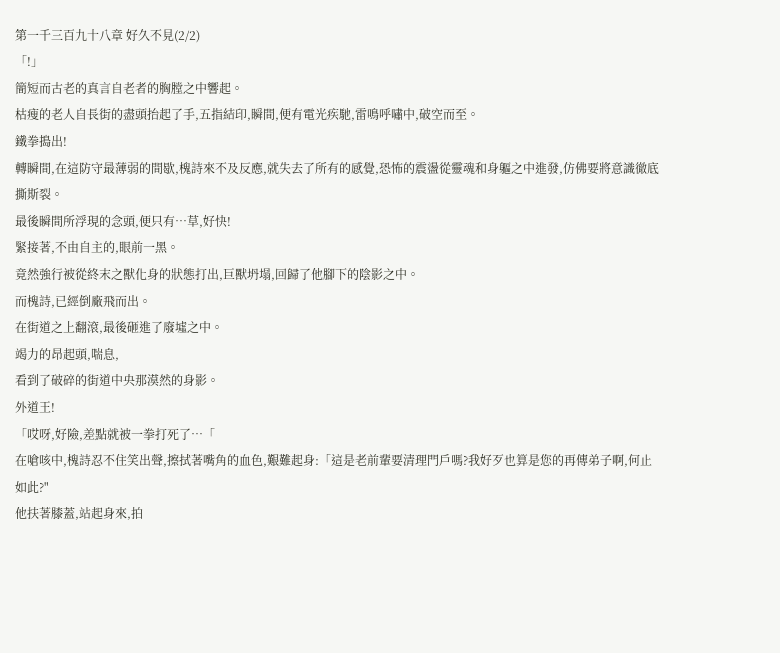第一千三百九十八章 好久不見(2/2)
「!」
簡短而古老的真言自老者的胸膛之中響起。
枯瘦的老人自長街的盡頭抬起了手,五指結印,瞬間,便有電光疾馳,雷鳴呼嘯中,破空而至。
鐵拳搗出!
轉瞬間,在這防守最薄弱的間歇,槐詩來不及反應,就失去了所有的感覺,恐怖的震盪從靈魂和身軀之中進發,仿佛要將意識徹底撕斯裂。
最後瞬間所浮現的念頭,便只有…草,好快!
緊接著,不由自主的,眼前一黑。
竟然強行被從終末之獸化身的狀態打出,巨獸坍塌,回歸了他腳下的陰影之中。
而槐詩,已經倒廠飛而出。
在街道之上翻滾,最後砸進了廢墟之中。
竭力的昂起頭,喘息,
看到了破碎的街道中央那漠然的身影。
外道王!
「哎呀,好險,差點就被一拳打死了…「
在嗆咳中,槐詩忍不住笑出聲,擦拭著嘴角的血色,艱難起身:「這是老前輩要清理門戶嗎?我好歹也算是您的再傳弟子啊,何止如此?"
他扶著膝蓋,站起身來,拍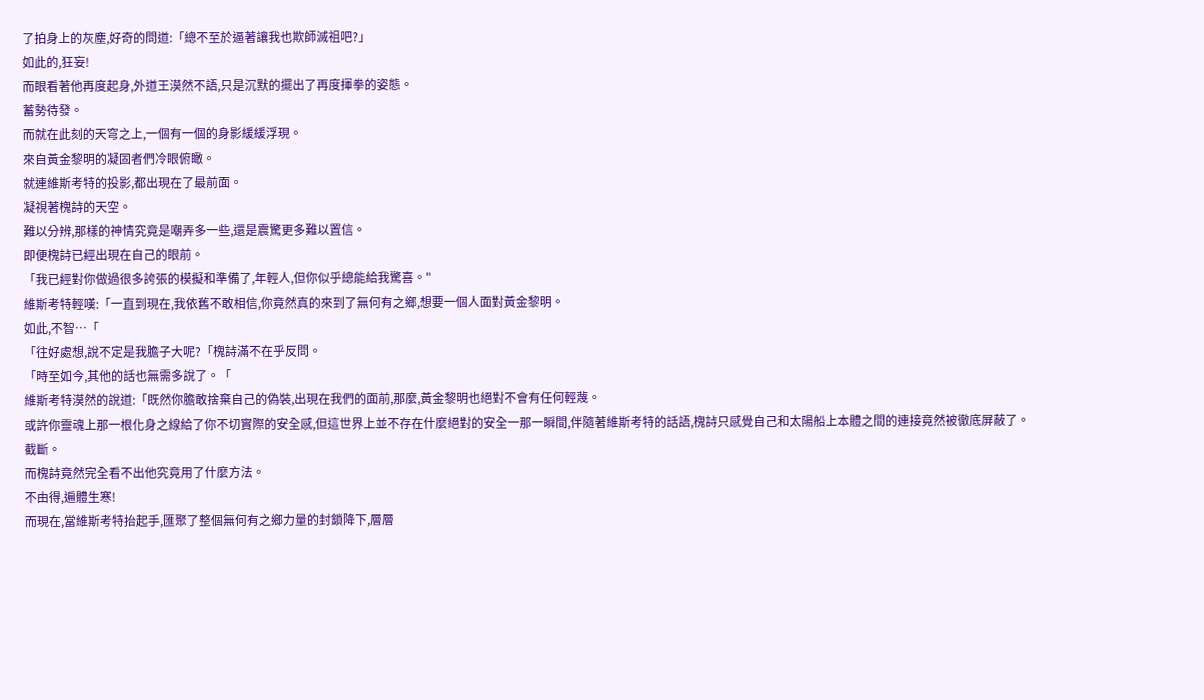了拍身上的灰塵,好奇的問道:「總不至於逼著讓我也欺師滅祖吧?」
如此的,狂妄!
而眼看著他再度起身,外道王漠然不語,只是沉默的擺出了再度揮拳的姿態。
蓄勢待發。
而就在此刻的天穹之上,一個有一個的身影緩緩浮現。
來自黃金黎明的凝固者們冷眼俯瞰。
就連維斯考特的投影,都出現在了最前面。
凝視著槐詩的天空。
難以分辨,那樣的神情究竟是嘲弄多一些,還是震驚更多難以置信。
即便槐詩已經出現在自己的眼前。
「我已經對你做過很多誇張的模擬和準備了,年輕人,但你似乎總能給我驚喜。"
維斯考特輕嘆:「一直到現在,我依舊不敢相信,你竟然真的來到了無何有之鄉,想要一個人面對黃金黎明。
如此,不智…「
「往好處想,說不定是我膽子大呢?「槐詩滿不在乎反問。
「時至如今,其他的話也無需多說了。「
維斯考特漠然的說道:「既然你膽敢捨棄自己的偽裝,出現在我們的面前,那麼,黃金黎明也絕對不會有任何輕蔑。
或許你靈魂上那一根化身之線給了你不切實際的安全感,但這世界上並不存在什麼絕對的安全一那一瞬間,伴隨著維斯考特的話語,槐詩只感覺自己和太陽船上本體之間的連接竟然被徹底屏蔽了。
截斷。
而槐詩竟然完全看不出他究竟用了什麼方法。
不由得,遍體生寒!
而現在,當維斯考特抬起手,匯聚了整個無何有之鄉力量的封鎖降下,層層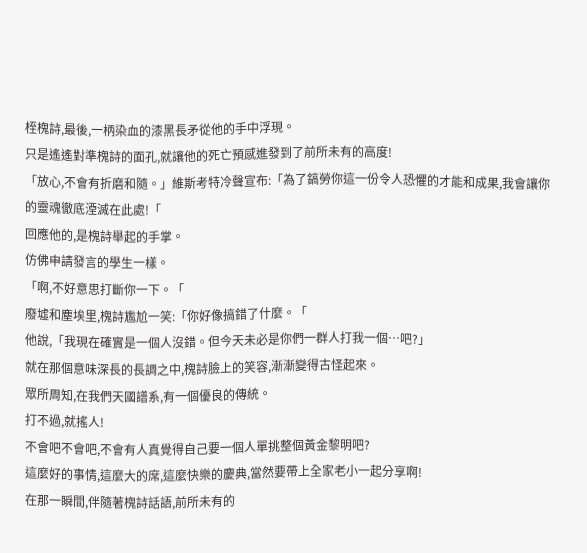桎槐詩,最後,一柄染血的漆黑長矛從他的手中浮現。
只是遙遙對準槐詩的面孔,就讓他的死亡預感進發到了前所未有的高度!
「放心,不會有折磨和隨。」維斯考特冷聲宣布:「為了鎬勞你這一份令人恐懼的才能和成果,我會讓你的靈魂徹底湮滅在此處!「
回應他的,是槐詩舉起的手掌。
仿佛申請發言的學生一樣。
「啊,不好意思打斷你一下。「
廢墟和塵埃里,槐詩尷尬一笑:「你好像搞錯了什麼。「
他說,「我現在確實是一個人沒錯。但今天未必是你們一群人打我一個…吧?」
就在那個意味深長的長調之中,槐詩臉上的笑容,漸漸變得古怪起來。
眾所周知,在我們天國譜系,有一個優良的傳統。
打不過,就搖人!
不會吧不會吧,不會有人真覺得自己要一個人單挑整個黃金黎明吧?
這麼好的事情,這麼大的席,這麼快樂的慶典,當然要帶上全家老小一起分享啊!
在那一瞬間,伴隨著槐詩話語,前所未有的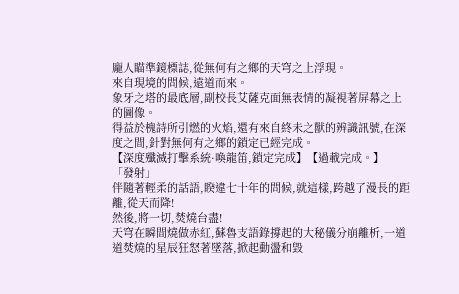龐人瞄準鏡標誌,從無何有之鄉的天穹之上浮現。
來自現境的問候,遠道而來。
象牙之塔的最底層,副校長艾薩克面無表情的凝視著屏幕之上的圖像。
得益於槐詩所引燃的火焰,還有來自終未之獸的辨識訊號,在深度之間,針對無何有之鄉的鎖定已經完成。
【深度殲滅打擊系統·喚龍笛,鎖定完成】【過載完成。】
「發射」
伴隨著輕柔的話語,睽違七十年的問候,就這樣,跨越了漫長的距離,從天而降!
然後,將一切,焚燒台盡!
天穹在瞬間燒做赤紅,蘇魯支語錄撐起的大秘儀分崩離析,一道道焚燒的星辰狂怒著墜落,掀起動盪和毀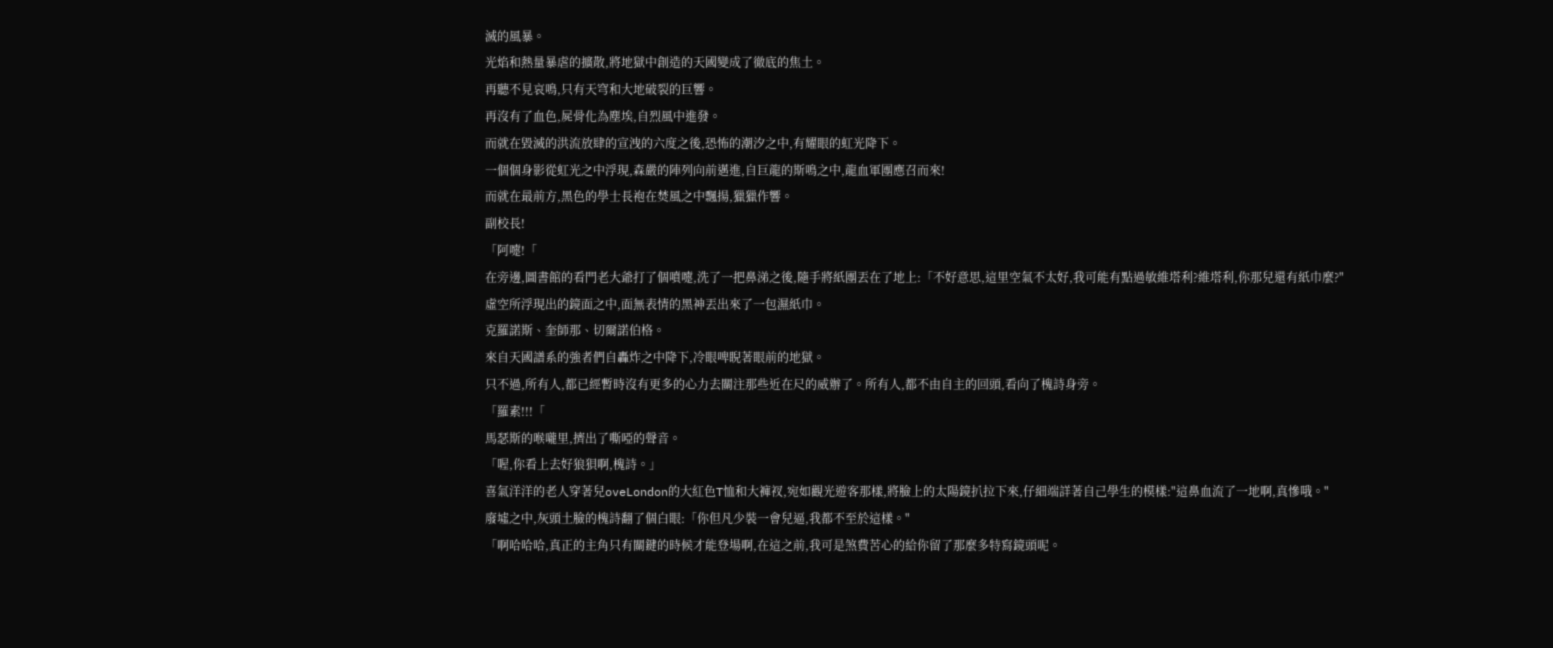滅的風暴。
光焰和熱量暴虐的擴散,將地獄中創造的天國變成了徹底的焦土。
再聽不見哀鳴,只有天穹和大地破裂的巨響。
再沒有了血色,屍骨化為塵埃,自烈風中進發。
而就在毀滅的洪流放肆的宣洩的六度之後,恐怖的潮汐之中,有耀眼的虹光降下。
一個個身影從虹光之中浮現,森嚴的陣列向前邁進,自巨龍的斯鳴之中,龍血軍團應召而來!
而就在最前方,黑色的學士長袍在焚風之中飄揚,獵獵作響。
副校長!
「阿嚏!「
在旁邊,圖書館的看門老大爺打了個噴嚏,洗了一把鼻涕之後,隨手將紙團丟在了地上:「不好意思,這里空氣不太好,我可能有點過敏維塔利?維塔利,你那兒還有紙巾麼?"
虛空所浮現出的鏡面之中,面無表情的黑神丟出來了一包濕紙巾。
克羅諾斯、奎師那、切爾諾伯格。
來自天國譜系的強者們自轟炸之中降下,冷眼啤睨著眼前的地獄。
只不過,所有人,都已經暫時沒有更多的心力去關注那些近在尺的威辦了。所有人,都不由自主的回頭,看向了槐詩身旁。
「羅素!!!「
馬瑟斯的喉嚨里,擠出了嘶啞的聲音。
「喔,你看上去好狼狽啊,槐詩。」
喜氣洋洋的老人穿著兒oveLondon的大紅色T恤和大褲衩,宛如觀光遊客那樣,將臉上的太陽鏡扒拉下來,仔細端詳著自己學生的模樣:"這鼻血流了一地啊,真慘哦。"
廢墟之中,灰頭土臉的槐詩翻了個白眼:「你但凡少裝一會兒逼,我都不至於這樣。"
「啊哈哈哈,真正的主角只有關鍵的時候才能登場啊,在這之前,我可是煞費苦心的給你留了那麼多特寫鏡頭呢。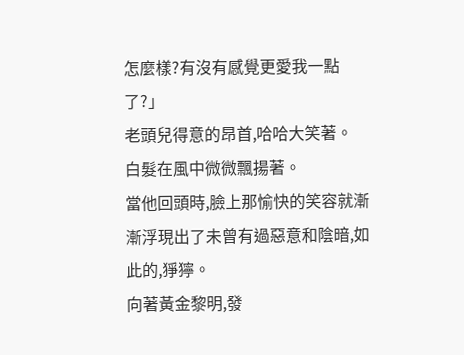怎麼樣?有沒有感覺更愛我一點了?」
老頭兒得意的昂首,哈哈大笑著。
白髮在風中微微飄揚著。
當他回頭時,臉上那愉快的笑容就漸漸浮現出了未曾有過惡意和陰暗,如此的,猙獰。
向著黃金黎明,發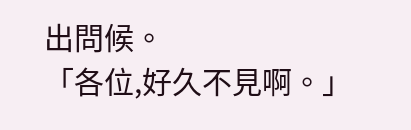出問候。
「各位,好久不見啊。」